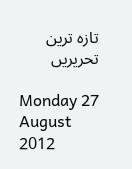تازہ ترین تحریریں

Monday 27 August 2012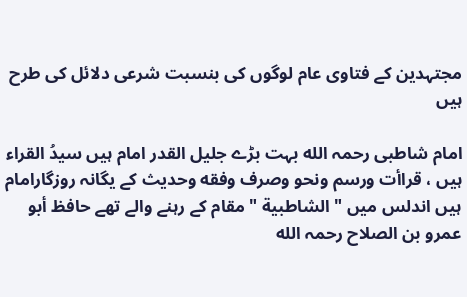مجتہدين كے فتاوى عام لوگوں كى بنسبت شرعى دلائل كى طرح ہيں

امام شاطبی رحمہ الله بہت بڑے جلیل القدر امام ہیں سيدُ القراء ہیں ، قراأت ورسم ونحو وصرف وفقه وحديث کے یگانہ روزگارامام ہیں اندلس میں " الشاطبية " مقام کے رہنے والے تهے حافظ أبو عمرو بن الصلاح رحمہ الله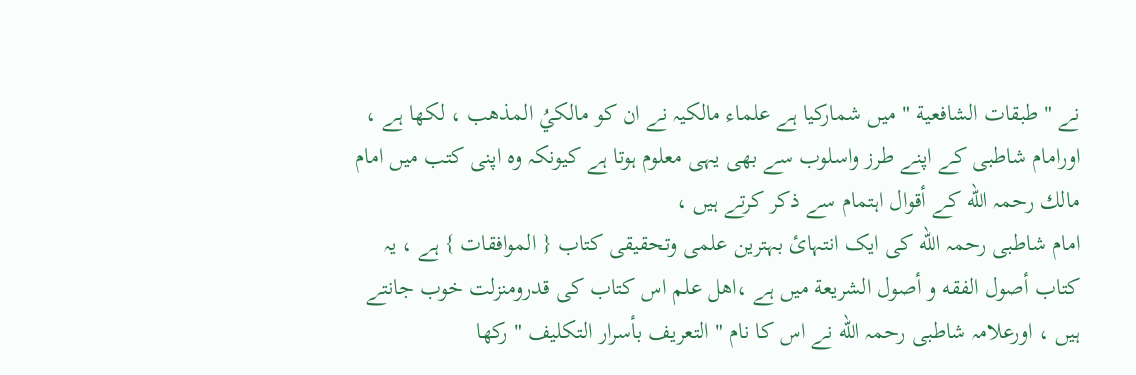نے " طبقات الشافعية " میں شمارکیا ہے علماء مالکیہ نے ان کو مالكيُ المذهب ، لکها ہے ، اورامام شاطبی کے اپنے طرز واسلوب سے بهی یہی معلوم ہوتا ہے کیونکہ وه اپنی کتب میں امام مالك رحمہ الله کے أقوال اہتمام سے ذکر کرتے ہیں ،
امام شاطبی رحمہ الله کی ایک انتہائ بہترین علمی وتحقیقی کتاب { الموافقات } ہے ، یہ کتاب أصول الفقه و أصول الشريعة میں ہے ،اهل علم اس کتاب کی قدرومنزلت خوب جانتے ہیں ، اورعلامہ شاطبی رحمہ الله نے اس کا نام " التعريف بأسرار التكليف " رکها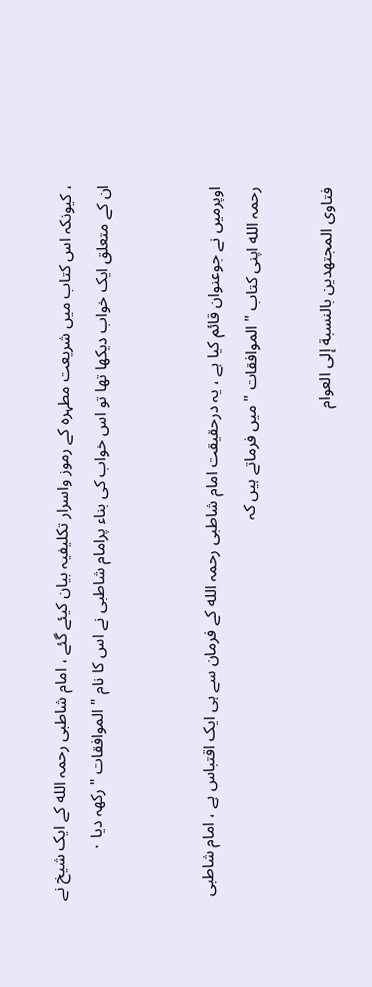، کیونکہ اس کتاب میں شریعت مطہره کے رموز واسرار تكليفيہ بیان کیئے گئے ، امام شاطبی رحمہ الله کے ایک شیخ نے ان کے متعلق ایک خواب دیکها تها تو اس خواب کی بناء پرامام شاطبی نے اس کا نام " الموافقات " رکهہ دیا ۰


اوپرمیں نے جوعنوان قائم کیا ہے ، یہ درحقیقت امام شاطبی رحمہ الله کے فرمان سے ہی ایک اقتباس ہے ، امام شاطبی رحمہ الله اپنی کتاب " الموافقات " میں فرماتے ہیں کہ

فتاوى المجتهدين بالنسبة إلى العوام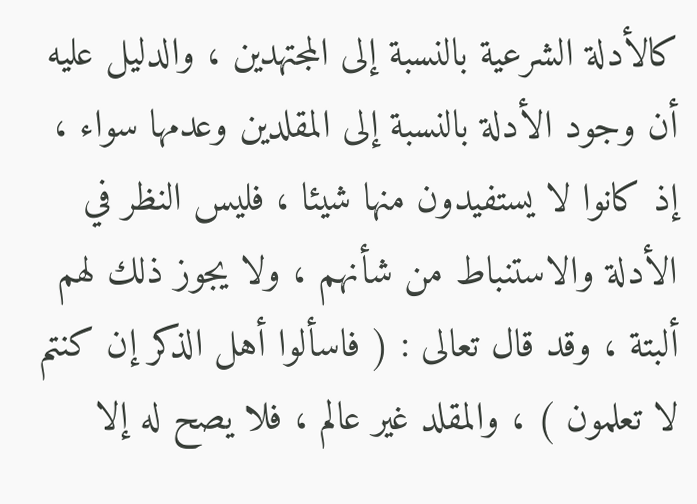كالأدلة الشرعية بالنسبة إلى المجتهدين ، والدليل عليه أن وجود الأدلة بالنسبة إلى المقلدين وعدمها سواء ، إذ كانوا لا يستفيدون منها شيئا ، فليس النظر في الأدلة والاستنباط من شأنهم ، ولا يجوز ذلك لهم ألبتة ، وقد قال تعالى : ( فاسألوا أهل الذكر إن كنتم لا تعلمون ) ، والمقلد غير عالم ، فلا يصح له إلا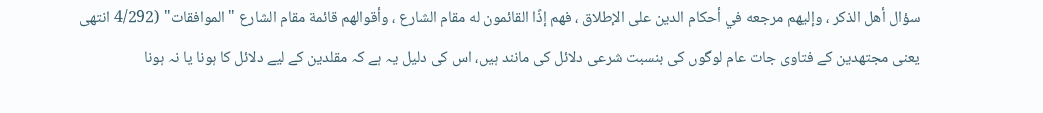سؤال أهل الذكر ، وإليهم مرجعه في أحكام الدين على الإطلاق ، فهم إذًا القائمون له مقام الشارع ، وأقوالهم قائمة مقام الشارع "الموافقات" (4/292 انتهى
يعنى مجتھدين كے فتاوى جات عام لوگوں كى بنسبت شرعى دلائل كى مانند ہيں، اس كى دليل يہ ہے كہ مقلدين كے ليے دلائل كا ہونا يا نہ ہونا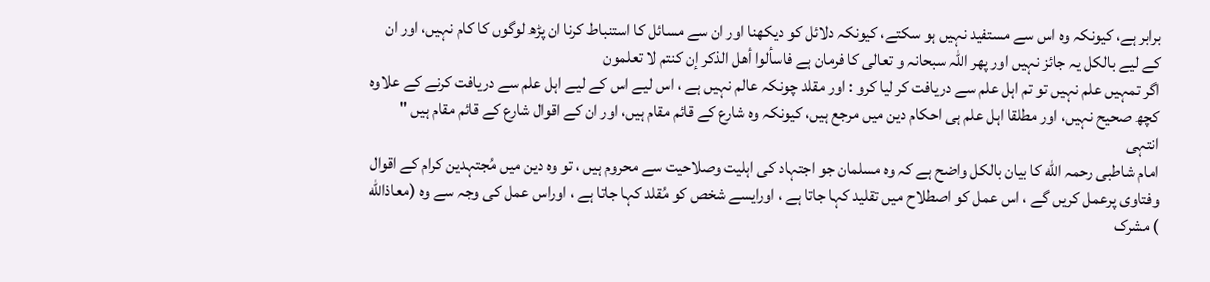برابر ہے، كيونكہ وہ اس سے مستفيد نہيں ہو سكتے، كيونكہ دلائل كو ديكھنا اور ان سے مسائل كا استنباط كرنا ان پڑھ لوگوں كا كام نہيں، اور ان كے ليے بالكل يہ جائز نہيں اور پھر اللہ سبحانہ و تعالى كا فرمان ہے فاسألوا أهل الذكر إن كنتم لا تعلمون
اگر تمہيں علم نہيں تو تم اہل علم سے دريافت كر ليا كرو : اور مقلد چونکہ عالم نہیں ہے ، اس ليے اس كے ليے اہل علم سے دريافت كرنے كے علاوہ كچھ صحيح نہيں، اور مطلقا اہل علم ہى احكام دين ميں مرجع ہيں، كيونكہ وہ شارع كے قائم مقام ہيں، اور ان كے اقوال شارع كے قائم مقام ہيں " انتہى
امام شاطبی رحمہ الله کا بیان بالکل واضح ہے کہ وه مسلمان جو اجتہاد کی اہلیت وصلاحیت سے محروم ہیں ، تو وه دین میں مُجتہدین کرام کے اقوال وفتاوی پرعمل کریں گے ، اس عمل کو اصطلاح میں تقلید کہا جاتا ہے ، اورایسے شخص کو مُقلد کہا جاتا ہے ، اوراس عمل کی وجہ سے وه (معاذالله ) مشرک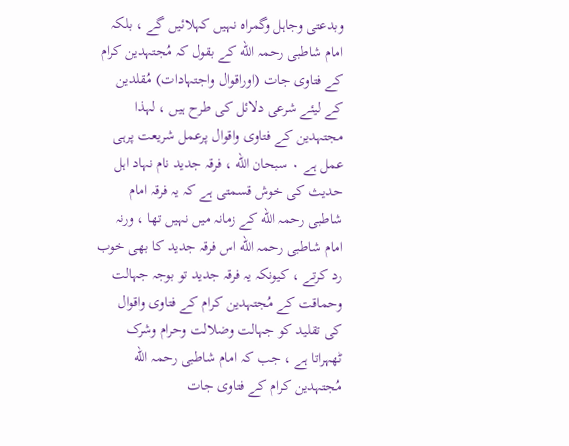وبدعتی وجاہل وگمراه نہیں کہلائیں گے ، بلکہ امام شاطبی رحمہ الله کے بقول کہ مُجتہدین کرام کے فتاوی جات (اوراقوال واجتہادات) مُقلدین کے لیئے شرعى دلائل کی طرح ہیں ، لہذا مجتہدین کے فتاوی واقوال پرعمل شریعت پرہی عمل ہے ۰ سبحان الله ، فرقہ جدید نام نہاد اہل حدیث کی خوش قسمتی ہے کہ یہ فرقہ امام شاطبی رحمہ الله کے زمانہ میں نہیں تها ، ورنہ امام شاطبی رحمہ الله اس فرقہ جدید کا بهی خوب رد کرتے ، کیونکہ یہ فرقہ جدید تو بوجہ جہالت وحماقت کے مُجتہدین کرام کے فتاوی واقوال کی تقلید کو جہالت وضلالت وحرام وشرک ٹهہراتا ہے ، جب کہ امام شاطبی رحمہ الله مُجتہدین کرام کے فتاوی جات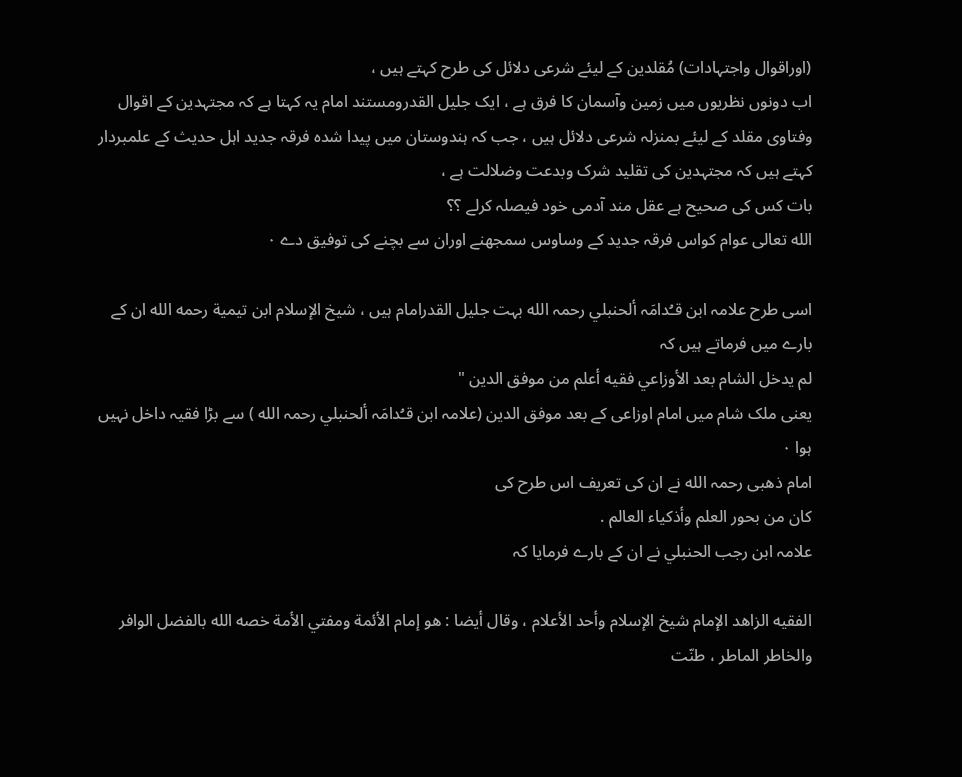(اوراقوال واجتہادات) مُقلدین کے لیئے شرعى دلائل کی طرح کہتے ہیں ،
اب دونوں نظریوں میں زمین وآسمان کا فرق ہے ، ایک جلیل القدرومستند امام یہ کہتا ہے کہ مجتہدین کے اقوال وفتاوی مقلد کے لیئے بمنزلہ شرعی دلائل ہیں ، جب کہ ہندوستان میں پیدا شده فرقہ جدید اہل حدیث کے علمبردار کہتے ہیں کہ مجتہدین کی تقلید شرک وبدعت وضلالت ہے ،
بات کس کی صحیح ہے عقل مند آدمی خود فیصلہ کرلے ؟؟
الله تعالی عوام کواس فرقہ جدید کے وساوس سمجهنے اوران سے بچنے کی توفیق دے ٠

اسى طرح علامہ ابن قـُدامَہ ألحنبلي رحمہ الله بہت جلیل القدرامام ہیں ، شيخ الإسلام ابن تيمية رحمه الله ان کے بارے میں فرماتے ہیں کہ
لم يدخل الشام بعد الأوزاعي فقيه أعلم من موفق الدين "
یعنی ملک شام میں امام اوزاعی کے بعد موفق الدين (علامہ ابن قـُدامَہ ألحنبلي رحمہ الله ) سے بڑا فقیہ داخل نہیں ہوا ۰
امام ذهبی رحمہ الله نے ان کی تعریف اس طرح کی
كان من بحور العلم وأذكياء العالم .
علامہ ابن رجب الحنبلي نے ان کے بارے فرمایا کہ

الفقيه الزاهد الإمام شيخ الإسلام وأحد الأعلام ، وقال أيضا : هو إمام الأئمة ومفتي الأمة خصه الله بالفضل الوافر والخاطر الماطر ، طنّت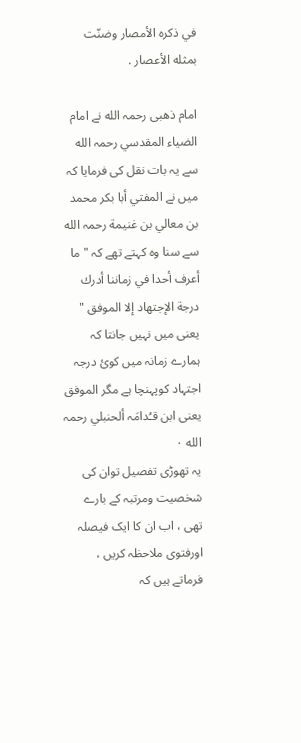في ذكره الأمصار وضنّت بمثله الأعصار .

امام ذهبی رحمہ الله نے امام الضياء المقدسي رحمہ الله سے یہ بات نقل کی فرمایا کہ میں نے المفتي أبا بكر محمد بن معالي بن غنيمة رحمہ الله سے سنا وه کہتے تهے کہ " ما أعرف أحدا في زماننا أدرك درجة الإجتهاد إلا الموفق "
یعنی میں نہیں جانتا کہ ہمارے زمانہ میں کوئ درجہ اجتہاد کوپہنچا ہے مگر الموفق یعنی ابن قـُدامَہ ألحنبلي رحمہ الله ۰
یہ تهوڑی تفصیل توان کی شخصیت ومرتبہ کے بارے تهی ، اب ان کا ایک فیصلہ اورفتوی ملاحظہ کریں ، فرماتے ہیں کہ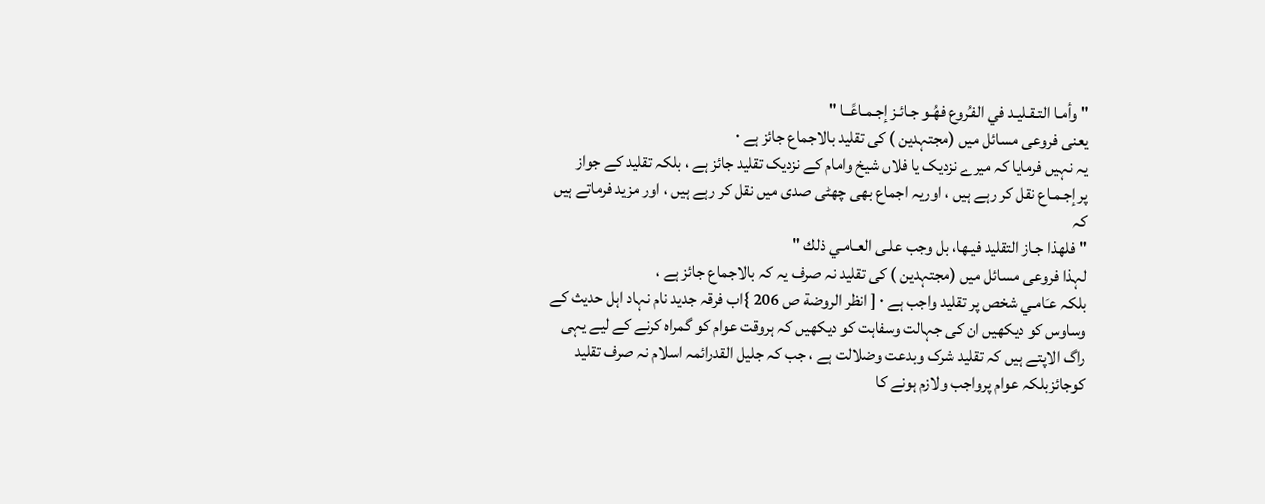" وأمـا التـقـليـد في الفـُروع فهُـو جـائـز إجـمـاعًــا "
یعنی فروعی مسائل میں (مجتہدین ) کی تقلید بالاجماع جائز ہے ۰
یہ نہیں فرمایا کہ میرے نزدیک یا فلاں شیخ وامام کے نزدیک تقلید جائز ہے ، بلکہ تقلید کے جواز پرإجـمـاع نقل کر رہے ہیں ، اوریہ اجماع بهی چهٹی صدی میں نقل کر رہے ہیں ، اور مزید فرماتے ہیں کہ
" فلهذا جـاز التقليد فيـها، بل وجب علـى العـامـي ذلك "
لہذا فروعی مسائل میں (مجتہدین ) کی تقلید نہ صرف یہ کہ بالاجماع جائز ہے ،
بلکہ عـَامـي شخص پر تقلید واجب ہے ۰ [ انظر الروضة ص 206 }اب فرقہ جدید نام نہاد اہل حدیث کے وساوس کو دیکهیں ان کی جہالت وسفاہت کو دیکهیں کہ ہروقت عوام کو گمراه کرنے کے لیے یہی راگ الاپتے ہیں کہ تقلید شرک وبدعت وضلالت ہے ، جب کہ جلیل القدرائمہ اسلام نہ صرف تقلید کوجائزبلکہ عوام پرواجب ولازم ہونے کا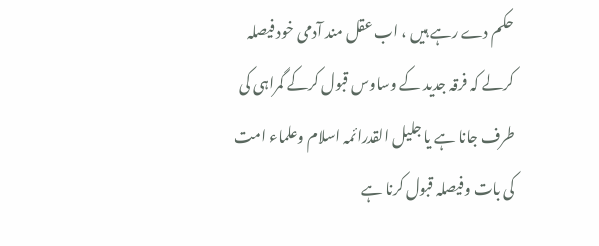حکم دے رہے ہیں ، اب عقل مند آدمی خود فیصلہ کرلے کہ فرقہ جدید کے وساوس قبول کرکے گمراہی کی طرف جانا ہے یا جلیل القدرائمہ اسلام وعلماء امت کی بات وفیصلہ قبول کرنا ہے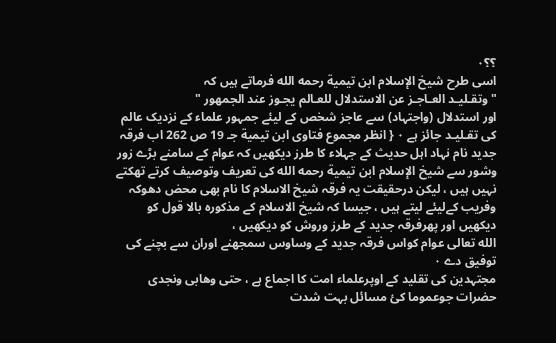؟؟۰
اسى طرح شيخ الإسلام ابن تيمية رحمه الله فرماتے ہیں کہ
" وتقـليـد العـاجـز عن الاستدلال للعـالم يجـوز عند الجمهور "
اور استدلال (واجتہاد) سے عاجز شخص کے لیئے جمہور علماء کے نزدیک عالم کی تقـليـد جائز ہے ۰ { انظر مجموع فتاوى ابن تيمية جـ 19 ص 262 اب فرقہ جدید نام نہاد اہل حدیث کے جہلاء کا طرز دیکهیں کہ عوام کے سامنے بڑے زور وشور سے شيخ الإسلام ابن تيمية رحمه الله کی تعریف وتوصیف کرتے تهکتے نہیں ہیں ، لیکن درحقیقت یہ فرقہ شیخ الاسلام کا نام بهی محض دهوکہ وفریب کےلیئے لیتے ہیں ، جیسا کہ شیخ الاسلام کے مذکوره بالا قول کو دیکهیں اور پهرفرقہ جدید کے طرز وروش کو دیکهیں ،
الله تعالی عوام کواس فرقہ جدید کے وساوس سمجهنے اوران سے بچنے کی توفیق دے ٠
مجتہدین کی تقلید کے اوپرعلماء امت کا اجماع ہے ، حتی وهابی ونجدی حضرات جوعموما کئ مسائل بہت شدت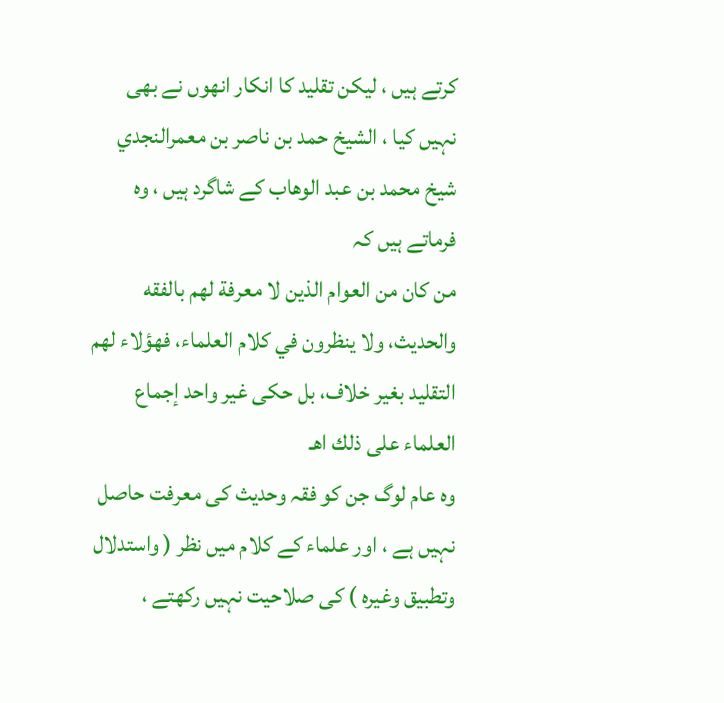کرتے ہیں ، لیکن تقلید کا انکار انهوں نے بهی نہیں کیا ، الشيخ حمد بن ناصر بن معمرالنجدي شیخ محمد بن عبد الوهاب کے شاگرد ہیں ، وه فرماتے ہیں کہ
من كان من العوام الذين لا معرفة لهم بالفقه والحديث، ولا ينظرون في كلام العلماء، فهؤلاء لهم التقليد بغير خلاف، بل حكى غير واحد إجماع العلماء على ذلك اهـ
وه عام لوگ جن کو فقہ وحدیث کی معرفت حاصل نہیں ہے ، اور علماء کے کلام میں نظر ( واستدلال وتطبیق وغیره ) کی صلاحیت نہیں رکهتے ،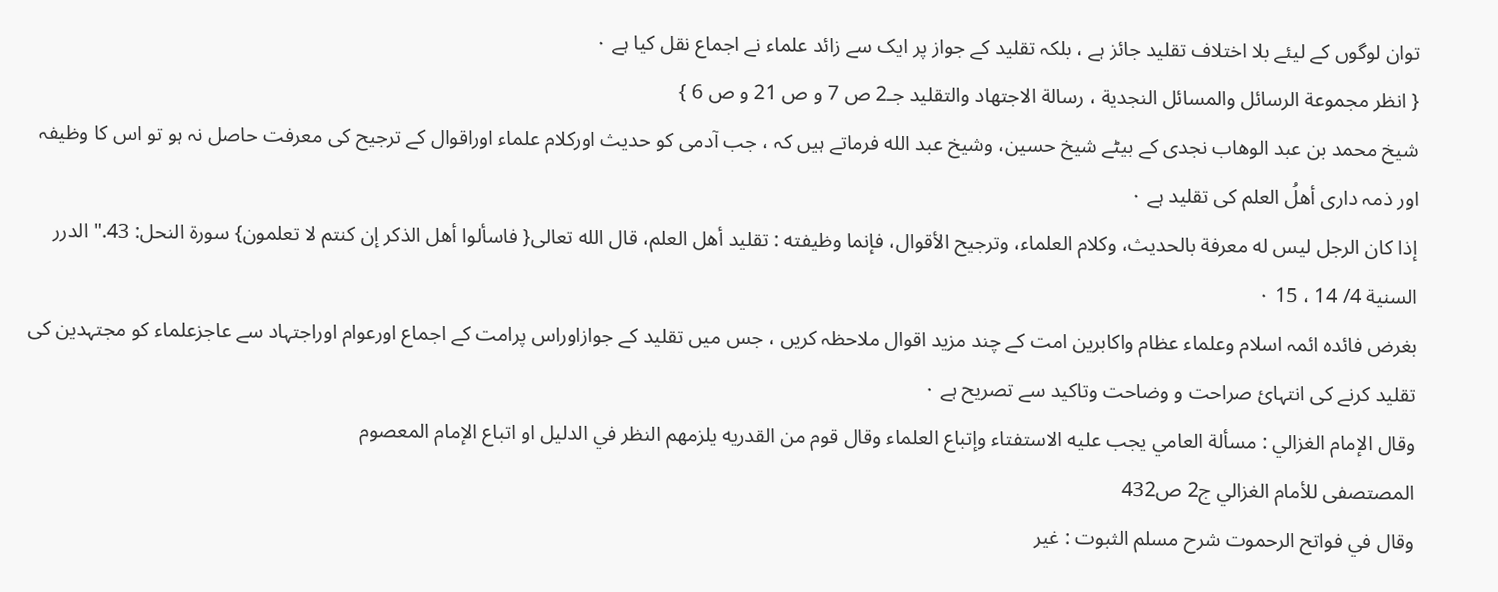توان لوگوں کے لیئے بلا اختلاف تقلید جائز ہے ، بلکہ تقلید کے جواز پر ایک سے زائد علماء نے اجماع نقل کیا ہے ۰
{ انظر مجموعة الرسائل والمسائل النجدية ، رسالة الاجتهاد والتقليد جـ2 ص 7 و ص 21 و ص 6 }
شیخ محمد بن عبد الوهاب نجدی کے بیٹے شیخ حسين، وشیخ عبد الله فرماتے ہیں کہ ، جب آدمی کو حدیث اورکلام علماء اوراقوال کے ترجیح کی معرفت حاصل نہ ہو تو اس کا وظیفہ اور ذمہ داری أهلُ العلم کی تقلید ہے ۰
إذا كان الرجل ليس له معرفة بالحديث، وكلام العلماء، وترجيح الأقوال، فإنما وظيفته : تقليد أهل العلم، قال الله تعالى{ فاسألوا أهل الذكر إن كنتم لا تعلمون} سورة النحل: 43." الدرر السنية 4/ 14 ، 15 ٠
بغرض فائده ائمہ اسلام وعلماء عظام واکابرین امت کے چند مزید اقوال ملاحظہ کریں ، جس میں تقلید کے جوازاوراس پرامت کے اجماع اورعوام اوراجتہاد سے عاجزعلماء کو مجتہدین کی تقلید کرنے کی انتہائ صراحت و وضاحت وتاکید سے تصریح ہے ۰
وقال الإمام الغزالي : مسألة العامي يجب عليه الاستفتاء وإتباع العلماء وقال قوم من القدريه يلزمهم النظر في الدليل او اتباع الإمام المعصوم
المصتصفى للأمام الغزالي ج2 ص432
وقال في فواتح الرحموت شرح مسلم الثبوت : غير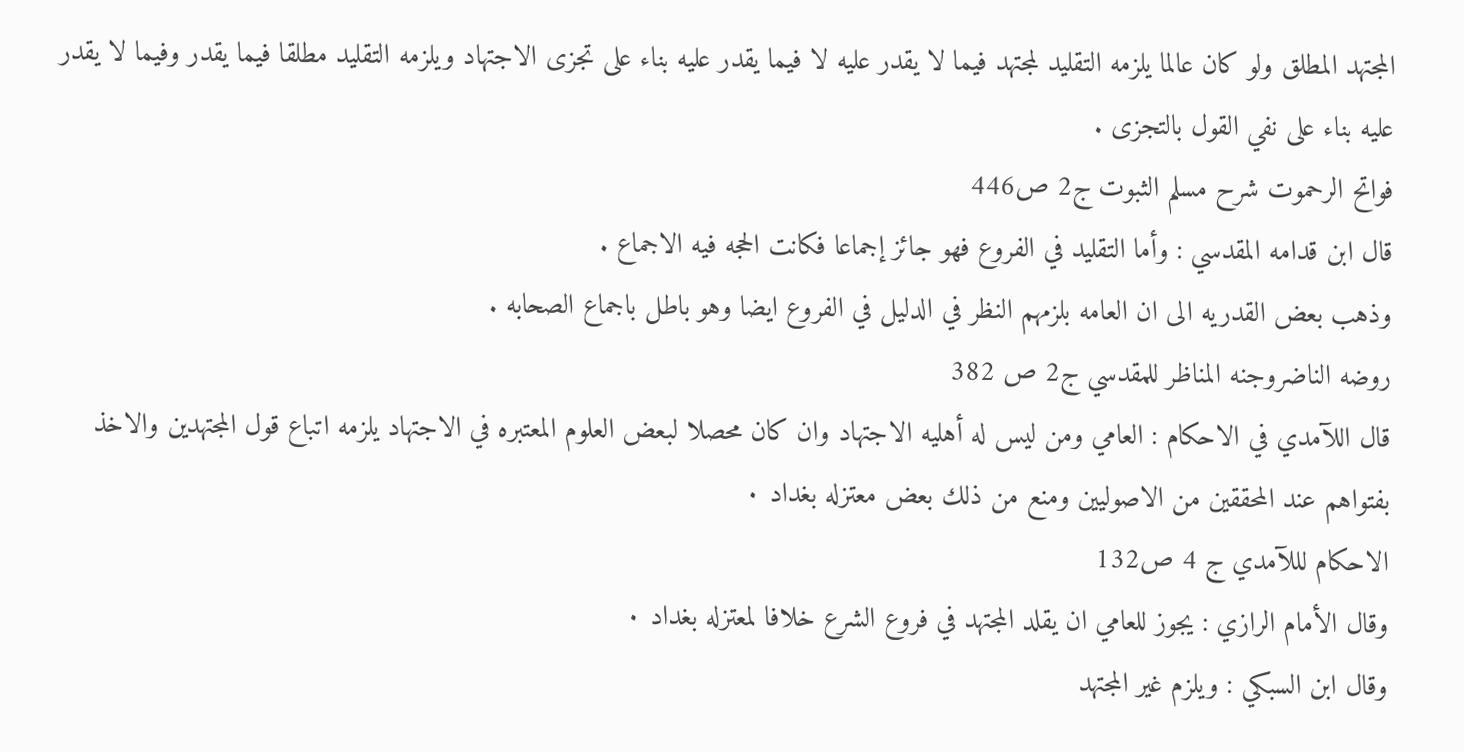المجتهد المطلق ولو كان عالما يلزمه التقليد لمجتهد فيما لا يقدر عليه لا فيما يقدر عليه بناء على تجزى الاجتهاد ويلزمه التقليد مطلقا فيما يقدر وفيما لا يقدر عليه بناء على نفي القول بالتجزى .
فواتح الرحموت شرح مسلم الثبوت ج2 ص446
قال ابن قدامه المقدسي : وأما التقليد في الفروع فهو جائز إجماعا فكانت الحجه فيه الاجماع .
وذهب بعض القدريه الى ان العامه بلزمهم النظر في الدليل في الفروع ايضا وهو باطل باجماع الصحابه .
روضه الناضروجنه المناظر للمقدسي ج2 ص 382
قال اللآمدي في الاحكام : العامي ومن ليس له أهليه الاجتهاد وان كان محصلا لبعض العلوم المعتبره في الاجتهاد يلزمه اتباع قول المجتهدين والاخذ بفتواهم عند المحققين من الاصوليين ومنع من ذلك بعض معتزله بغداد ٠
الاحكام لللآمدي ج 4 ص132
وقال الأمام الرازي : يجوز للعامي ان يقلد المجتهد في فروع الشرع خلافا لمعتزله بغداد ٠
وقال ابن السبكي : ويلزم غير المجتهد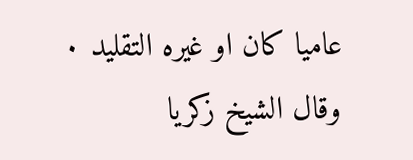عاميا كان او غيره التقليد ٠
وقال الشيخ زكريا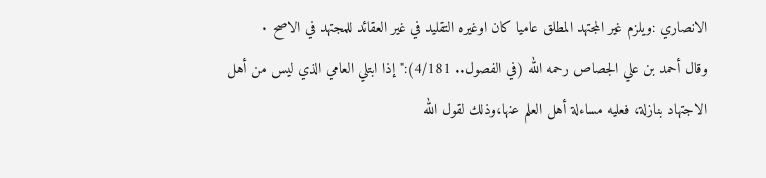الانصاري :ويلزم غير المجتهد المطلق عاميا كان اوغيره التقليد في غير العقائد للمجتهد في الاصح ٠
وقال أحمد بن علي الجصاص رحمه الله (في الفصول.. 4/181):" إذا ابتلي العامي الذي ليس من أهل الاجتهاد بنازلة، فعليه مساءلة أهل العلم عنها،وذلك لقول الله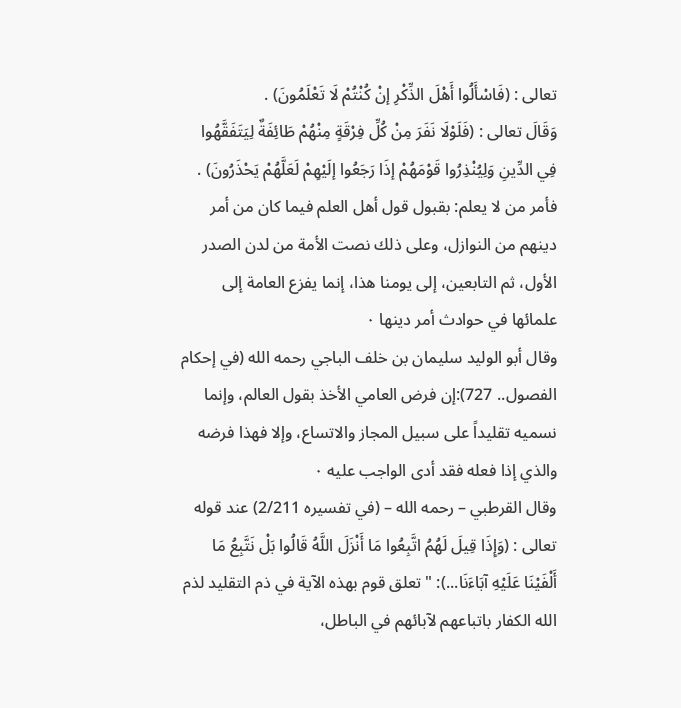تعالى : (فَاسْأَلُوا أَهْلَ الذِّكْرِ إنْ كُنْتُمْ لَا تَعْلَمُونَ) .
وَقَالَ تعالى : (فَلَوْلَا نَفَرَ مِنْ كُلِّ فِرْقَةٍ مِنْهُمْ طَائِفَةٌ لِيَتَفَقَّهُوا فِي الدِّينِ وَلِيُنْذِرُوا قَوْمَهُمْ إذَا رَجَعُوا إلَيْهِمْ لَعَلَّهُمْ يَحْذَرُونَ) .
فأمر من لا يعلم: بقبول قول أهل العلم فيما كان من أمر دينهم من النوازل، وعلى ذلك نصت الأمة من لدن الصدر الأول، ثم التابعين، إلى يومنا هذا، إنما يفزع العامة إلى علمائها في حوادث أمر دينها ٠
وقال أبو الوليد سليمان بن خلف الباجي رحمه الله (في إحكام الفصول.. 727):إن فرض العامي الأخذ بقول العالم، وإنما نسميه تقليداً على سبيل المجاز والاتساع، وإلا فهذا فرضه والذي إذا فعله فقد أدى الواجب عليه ٠
وقال القرطبي – رحمه الله – (في تفسيره 2/211) عند قوله تعالى : (وَإِذَا قِيلَ لَهُمُ اتَّبِعُوا مَا أَنْزَلَ اللَّهُ قَالُوا بَلْ نَتَّبِعُ مَا أَلْفَيْنَا عَلَيْهِ آبَاءَنَا...): "تعلق قوم بهذه الآية في ذم التقليد لذم الله الكفار باتباعهم لآبائهم في الباطل،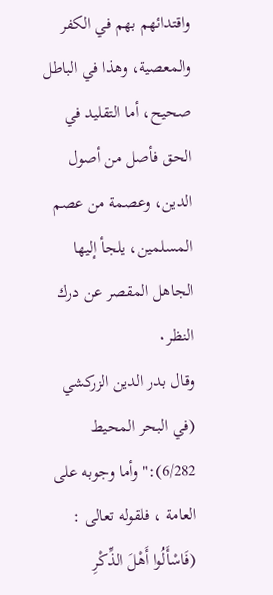واقتدائهم بهم في الكفر والمعصية، وهذا في الباطل صحيح، أما التقليد في الحق فأصل من أصول الدين، وعصمة من عصم المسلمين، يلجأ إليها الجاهل المقصر عن درك النظر٠
وقال بدر الدين الزركشي (في البحر المحيط 6/282):" وأما وجوبه على العامة ، فلقوله تعالى : (فَاسْأَلُوا أَهْلَ الذِّكْرِ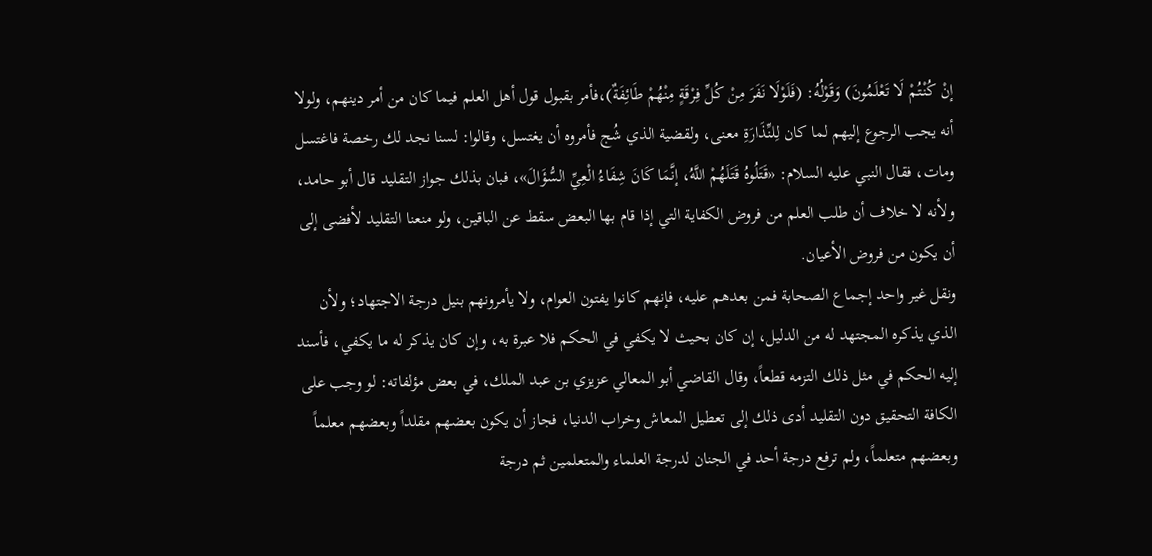إنْ كُنْتُمْ لَا تَعْلَمُونَ) وَقَوْلُهُ: (فَلَوْلَا نَفَرَ مِنْ كُلِّ فِرْقَةٍ مِنْهُمْ طَائِفَةٌ)،فأمر بقبول قول أهل العلم فيما كان من أمر دينهم، ولولا أنه يجب الرجوع إليهم لما كان لِلنِّذَارَةِ معنى، ولقضية الذي شُج فأمروه أن يغتسل، وقالوا: لسنا نجد لك رخصة فاغتسل ومات، فقال النبي عليه السلام: «قَتَلُوهُ قَتَلَهُمْ اللَّهُ، إنَّمَا كَانَ شِفَاءُ الْعِيِّ السُّؤَالَ»، فبان بذلك جواز التقليد قال أبو حامد، ولأنه لا خلاف أن طلب العلم من فروض الكفاية التي إذا قام بها البعض سقط عن الباقين، ولو منعنا التقليد لأفضى إلى أن يكون من فروض الأعيان.
ونقل غير واحد إجماع الصحابة فمن بعدهم عليه، فإنهم كانوا يفتون العوام، ولا يأمرونهم بنيل درجة الاجتهاد؛ ولأن الذي يذكره المجتهد له من الدليل، إن كان بحيث لا يكفي في الحكم فلا عبرة به، وإن كان يذكر له ما يكفي، فأسند إليه الحكم في مثل ذلك التزمه قطعاً، وقال القاضي أبو المعالي عزيزي بن عبد الملك، في بعض مؤلفاته: لو وجب على الكافة التحقيق دون التقليد أدى ذلك إلى تعطيل المعاش وخراب الدنيا، فجاز أن يكون بعضهم مقلداً وبعضهم معلماً وبعضهم متعلماً، ولم ترفع درجة أحد في الجنان لدرجة العلماء والمتعلمين ثم درجة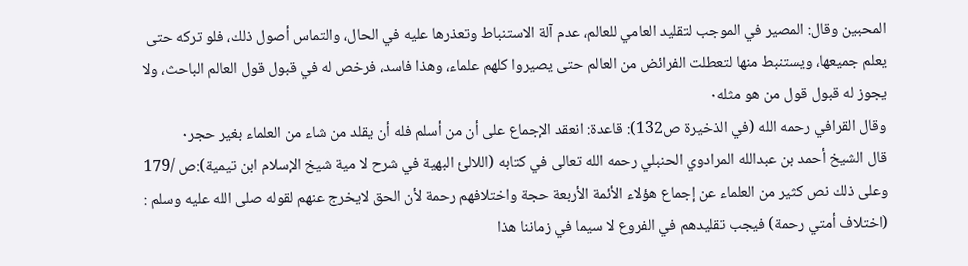المحبين وقال: المصير في الموجب لتقليد العامي للعالم، عدم آلة الاستنباط وتعذرها عليه في الحال، والتماس أصول ذلك، فلو تركه حتى يعلم جميعها، ويستنبط منها لتعطلت الفرائض من العالم حتى يصيروا كلهم علماء، وهذا فاسد، فرخص له في قبول قول العالم الباحث، ولا يجوز له قبول قول من هو مثله٠
وقال القرافي رحمه الله (في الذخيرة ص132): قاعدة: انعقد الإجماع على أن من أسلم فله أن يقلد من شاء من العلماء بغير حجر٠
قال الشيخ أحمد بن عبدالله المرادوي الحنبلي رحمه الله تعالى في كتابه (اللالئ البهية في شرح لا مية شيخ الإسلام ابن تيمية):ص /179
وعلى ذلك نص كثير من العلماء عن إجماع هؤلاء الأئمة الأربعة حجة واختلافهم رحمة لأن الحق لايخرج عنهم لقوله صلى الله عليه وسلم : (اختلاف أمتي رحمة) فيجب تقليدهم في الفروع لا سيما في زماننا هذا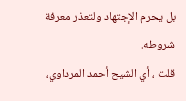بل يحرم الإجتهاد ولتعذر معرفة شروطه.
قلت ، أي الشيح أحمد المرداوي،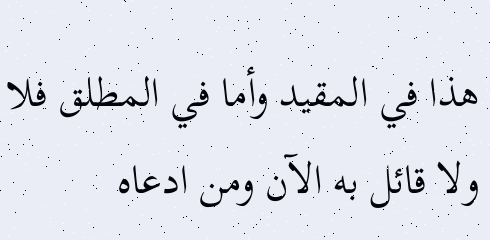هذا في المقيد وأما في المطلق فلا ولا قائل به الآن ومن ادعاه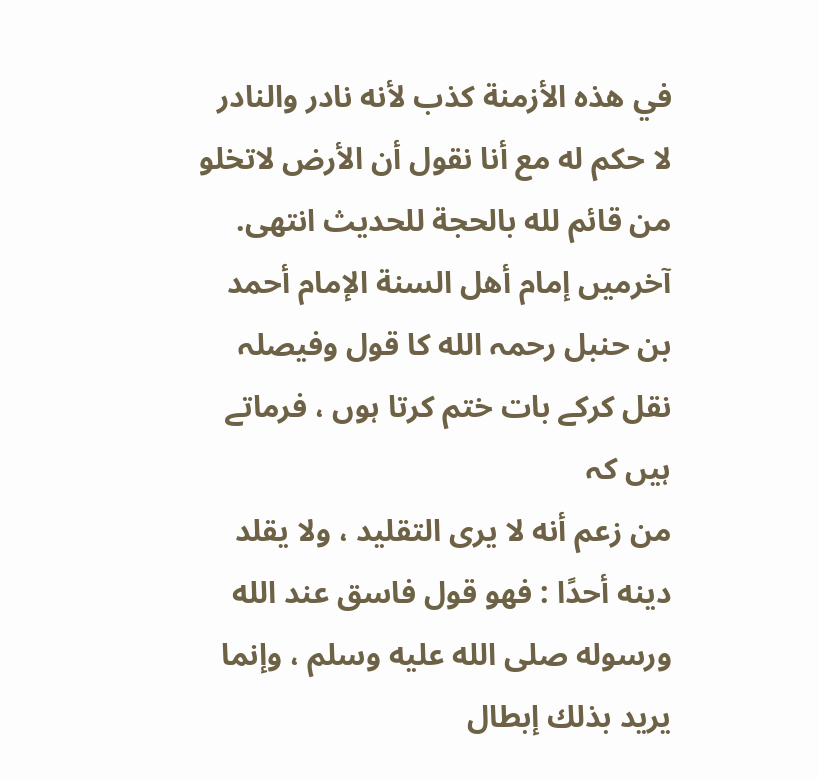في هذه الأزمنة كذب لأنه نادر والنادر لا حكم له مع أنا نقول أن الأرض لاتخلو من قائم لله بالحجة للحديث انتهى.
آخرمیں إمام أهل السنة الإمام أحمد بن حنبل رحمہ الله کا قول وفیصلہ نقل کرکے بات ختم کرتا ہوں ، فرماتے ہیں کہ
من زعم أنه لا يرى التقليد ، ولا يقلد دينه أحدًا : فهو قول فاسق عند الله ورسوله صلى الله عليه وسلم ، وإنما يريد بذلك إبطال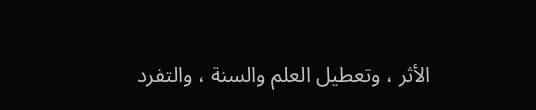الأثر ، وتعطيل العلم والسنة ، والتفرد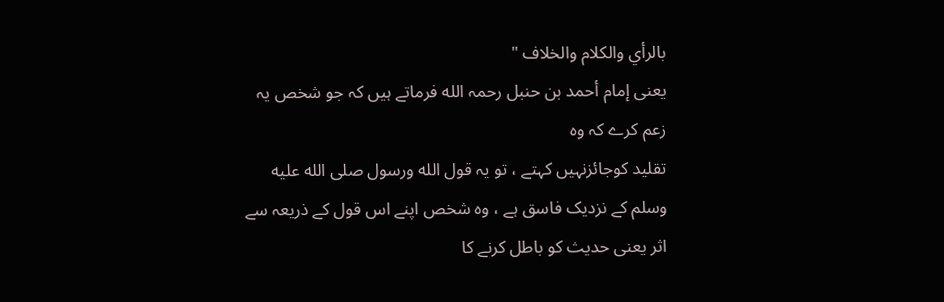بالرأي والكلام والخلاف "
یعنی إمام أحمد بن حنبل رحمہ الله فرماتے ہیں کہ جو شخص یہ زعم کرے کہ وه
تقلید کوجائزنہیں کہتے ، تو یہ قول الله ورسول صلى الله عليه وسلم کے نزدیک فاسق ہے ، وه شخص اپنے اس قول کے ذریعہ سے اثر یعنی حدیث کو باطل کرنے کا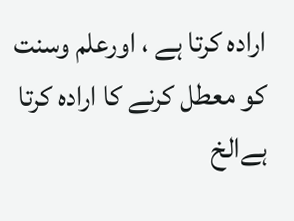اراده کرتا ہے ، اورعلم وسنت کو معطل کرنے کا اراده کرتا ہےالخ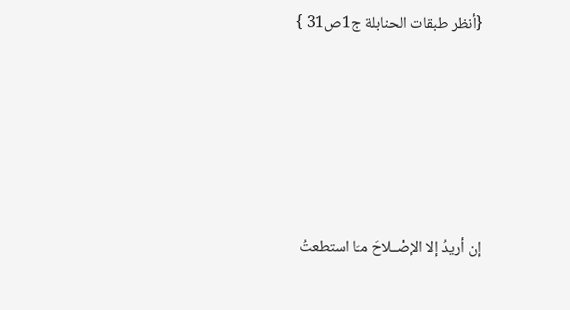{أنظر طبقات الحنابلة ج1ص31 }





إن أريدُ إلا الإصْــلاحَ مـَا استطعتُ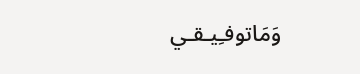وَمَاتوفـِيـقـي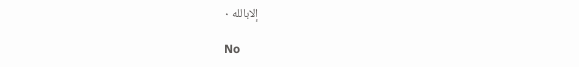إلابالله ۰

No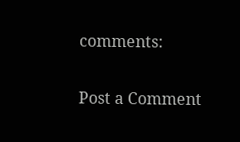comments:

Post a Comment